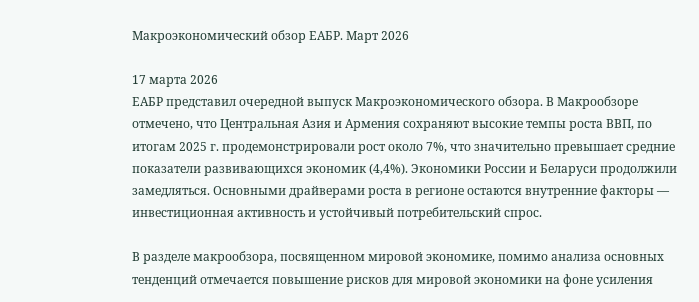Макроэкономический обзор ЕАБР. Март 2026

17 марта 2026
ЕАБР представил очередной выпуск Макроэкономического обзора. В Макрообзоре отмечено, что Центральная Азия и Армения сохраняют высокие темпы роста ВВП, по итогам 2025 г. продемонстрировали рост около 7%, что значительно превышает средние показатели развивающихся экономик (4,4%). Экономики России и Беларуси продолжили замедляться. Основными драйверами роста в регионе остаются внутренние факторы — инвестиционная активность и устойчивый потребительский спрос.

В разделе макрообзора, посвященном мировой экономике, помимо анализа основных тенденций отмечается повышение рисков для мировой экономики на фоне усиления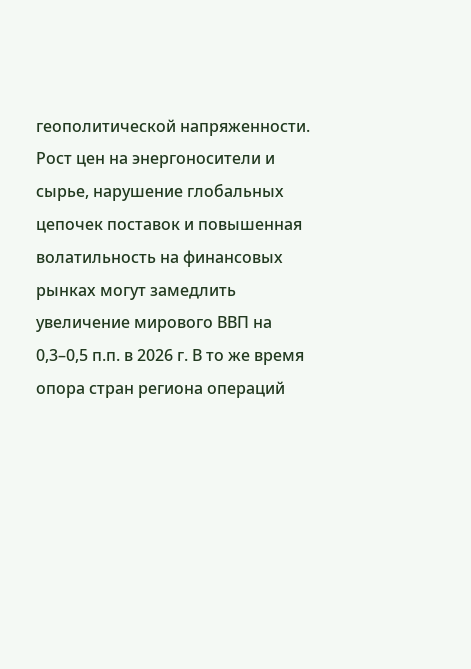геополитической напряженности. Рост цен на энергоносители и сырье, нарушение глобальных цепочек поставок и повышенная волатильность на финансовых рынках могут замедлить увеличение мирового ВВП на 0,3–0,5 п.п. в 2026 г. В то же время опора стран региона операций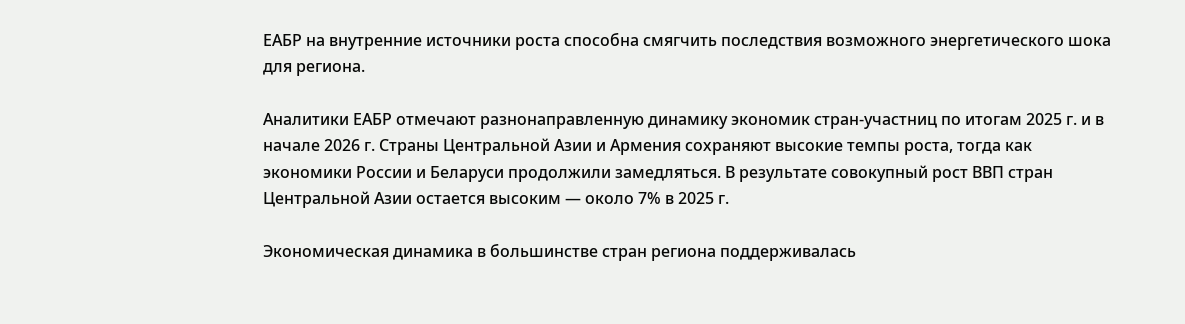ЕАБР на внутренние источники роста способна смягчить последствия возможного энергетического шока для региона.

Аналитики ЕАБР отмечают разнонаправленную динамику экономик стран-участниц по итогам 2025 г. и в начале 2026 г. Страны Центральной Азии и Армения сохраняют высокие темпы роста, тогда как экономики России и Беларуси продолжили замедляться. В результате совокупный рост ВВП стран Центральной Азии остается высоким — около 7% в 2025 г.

Экономическая динамика в большинстве стран региона поддерживалась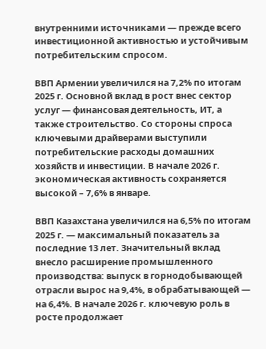внутренними источниками — прежде всего инвестиционной активностью и устойчивым потребительским спросом.

ВВП Армении увеличился на 7,2% по итогам 2025 г. Основной вклад в рост внес сектор услуг — финансовая деятельность, ИТ, а также строительство. Со стороны спроса ключевыми драйверами выступили потребительские расходы домашних хозяйств и инвестиции. В начале 2026 г. экономическая активность сохраняется высокой – 7,6% в январе.

ВВП Казахстана увеличился на 6,5% по итогам 2025 г. — максимальный показатель за последние 13 лет. Значительный вклад внесло расширение промышленного производства: выпуск в горнодобывающей отрасли вырос на 9,4%, в обрабатывающей — на 6,4%. В начале 2026 г. ключевую роль в росте продолжает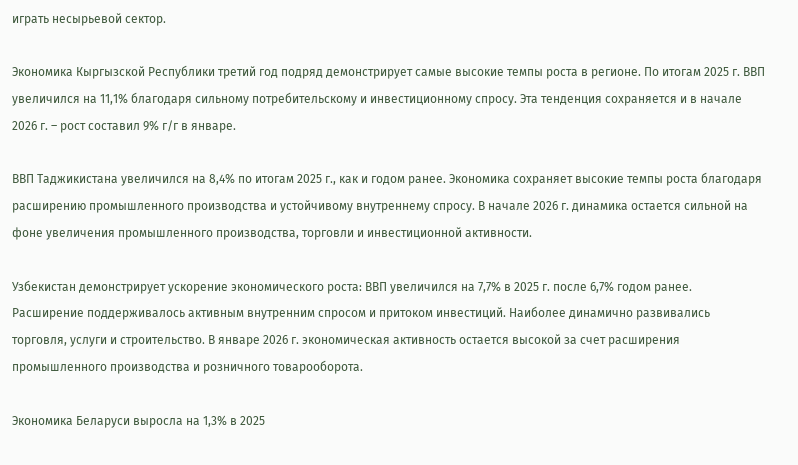играть несырьевой сектор.

Экономика Кыргызской Республики третий год подряд демонстрирует самые высокие темпы роста в регионе. По итогам 2025 г. ВВП увеличился на 11,1% благодаря сильному потребительскому и инвестиционному спросу. Эта тенденция сохраняется и в начале 2026 г. – рост составил 9% г/г в январе.

ВВП Таджикистана увеличился на 8,4% по итогам 2025 г., как и годом ранее. Экономика сохраняет высокие темпы роста благодаря расширению промышленного производства и устойчивому внутреннему спросу. В начале 2026 г. динамика остается сильной на фоне увеличения промышленного производства, торговли и инвестиционной активности.

Узбекистан демонстрирует ускорение экономического роста: ВВП увеличился на 7,7% в 2025 г. после 6,7% годом ранее. Расширение поддерживалось активным внутренним спросом и притоком инвестиций. Наиболее динамично развивались торговля, услуги и строительство. В январе 2026 г. экономическая активность остается высокой за счет расширения промышленного производства и розничного товарооборота.

Экономика Беларуси выросла на 1,3% в 2025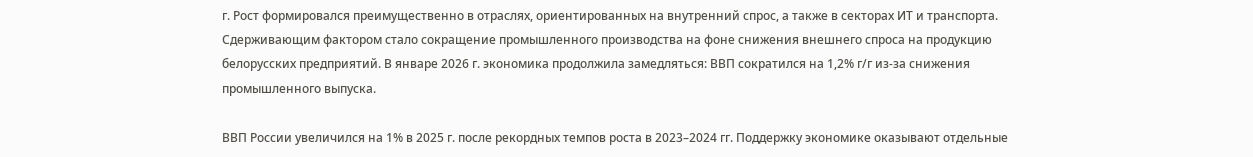г. Рост формировался преимущественно в отраслях, ориентированных на внутренний спрос, а также в секторах ИТ и транспорта. Сдерживающим фактором стало сокращение промышленного производства на фоне снижения внешнего спроса на продукцию белорусских предприятий. В январе 2026 г. экономика продолжила замедляться: ВВП сократился на 1,2% г/г из-за снижения промышленного выпуска.

ВВП России увеличился на 1% в 2025 г. после рекордных темпов роста в 2023–2024 гг. Поддержку экономике оказывают отдельные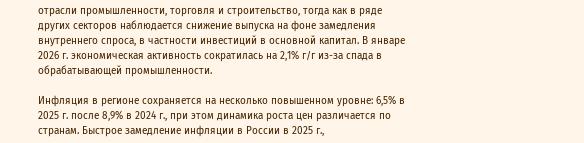отрасли промышленности, торговля и строительство, тогда как в ряде других секторов наблюдается снижение выпуска на фоне замедления внутреннего спроса, в частности инвестиций в основной капитал. В январе 2026 г. экономическая активность сократилась на 2,1% г/г из-за спада в обрабатывающей промышленности.

Инфляция в регионе сохраняется на несколько повышенном уровне: 6,5% в 2025 г. после 8,9% в 2024 г., при этом динамика роста цен различается по странам. Быстрое замедление инфляции в России в 2025 г.,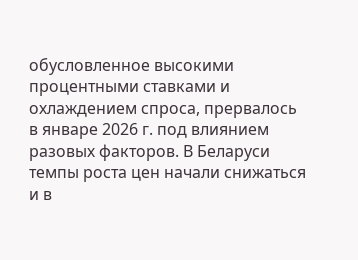обусловленное высокими процентными ставками и охлаждением спроса, прервалось в январе 2026 г. под влиянием разовых факторов. В Беларуси темпы роста цен начали снижаться и в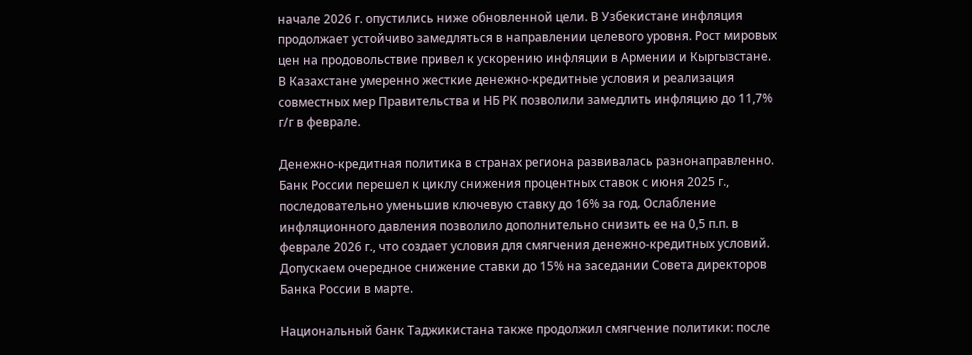начале 2026 г. опустились ниже обновленной цели. В Узбекистане инфляция продолжает устойчиво замедляться в направлении целевого уровня. Рост мировых цен на продовольствие привел к ускорению инфляции в Армении и Кыргызстане. В Казахстане умеренно жесткие денежно-кредитные условия и реализация совместных мер Правительства и НБ РК позволили замедлить инфляцию до 11,7% г/г в феврале.

Денежно-кредитная политика в странах региона развивалась разнонаправленно. Банк России перешел к циклу снижения процентных ставок с июня 2025 г., последовательно уменьшив ключевую ставку до 16% за год. Ослабление инфляционного давления позволило дополнительно снизить ее на 0,5 п.п. в феврале 2026 г., что создает условия для смягчения денежно-кредитных условий. Допускаем очередное снижение ставки до 15% на заседании Совета директоров Банка России в марте.

Национальный банк Таджикистана также продолжил смягчение политики: после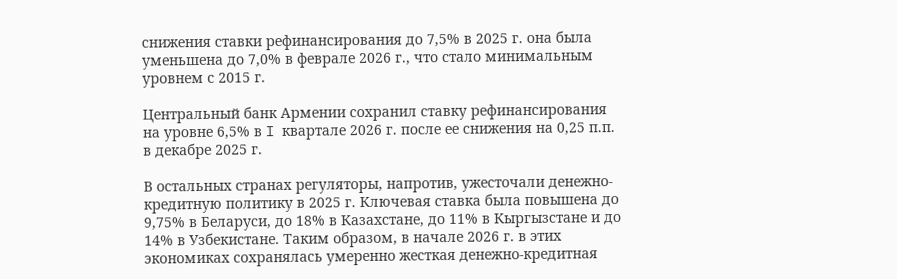снижения ставки рефинансирования до 7,5% в 2025 г. она была уменьшена до 7,0% в феврале 2026 г., что стало минимальным уровнем с 2015 г.

Центральный банк Армении сохранил ставку рефинансирования на уровне 6,5% в I квартале 2026 г. после ее снижения на 0,25 п.п. в декабре 2025 г.

В остальных странах регуляторы, напротив, ужесточали денежно-кредитную политику в 2025 г. Ключевая ставка была повышена до 9,75% в Беларуси, до 18% в Казахстане, до 11% в Кыргызстане и до 14% в Узбекистане. Таким образом, в начале 2026 г. в этих экономиках сохранялась умеренно жесткая денежно-кредитная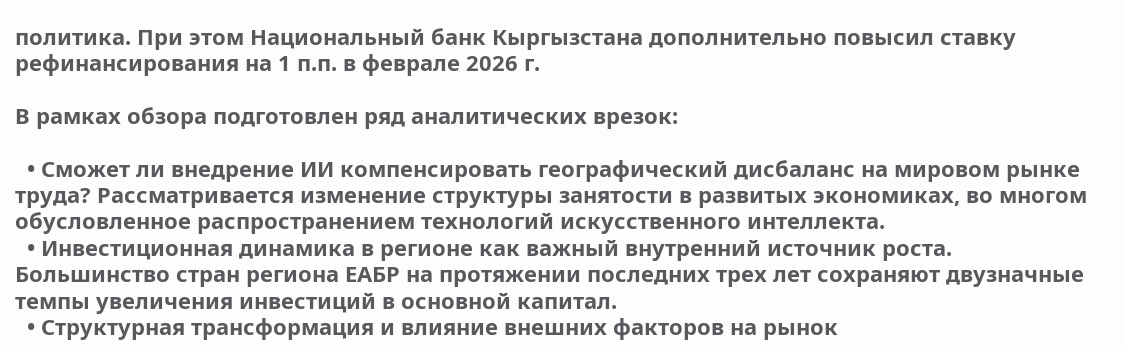политика. При этом Национальный банк Кыргызстана дополнительно повысил ставку рефинансирования на 1 п.п. в феврале 2026 г.

В рамках обзора подготовлен ряд аналитических врезок:

  • Сможет ли внедрение ИИ компенсировать географический дисбаланс на мировом рынке труда? Рассматривается изменение структуры занятости в развитых экономиках, во многом обусловленное распространением технологий искусственного интеллекта.
  • Инвестиционная динамика в регионе как важный внутренний источник роста. Большинство стран региона ЕАБР на протяжении последних трех лет сохраняют двузначные темпы увеличения инвестиций в основной капитал.
  • Структурная трансформация и влияние внешних факторов на рынок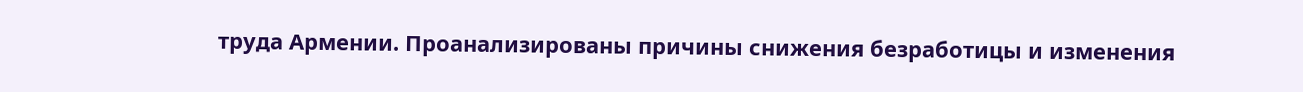труда Армении. Проанализированы причины снижения безработицы и изменения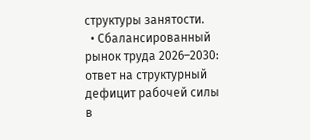структуры занятости.
  • Сбалансированный рынок труда 2026–2030: ответ на структурный дефицит рабочей силы в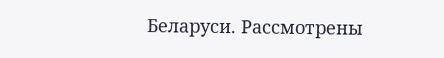Беларуси. Рассмотрены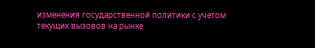изменения государственной политики с учетом текущих вызовов на рынке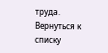труда.
Вернуться к списку